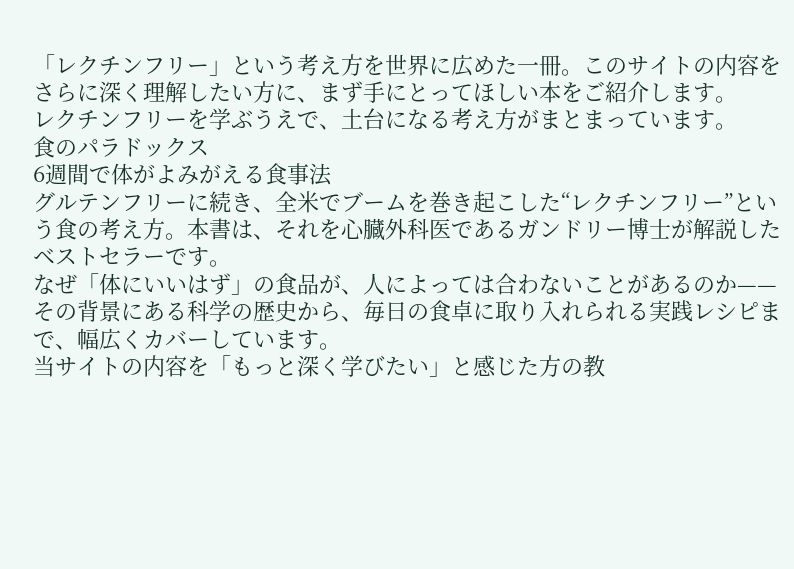「レクチンフリー」という考え方を世界に広めた一冊。このサイトの内容をさらに深く理解したい方に、まず手にとってほしい本をご紹介します。
レクチンフリーを学ぶうえで、土台になる考え方がまとまっています。
食のパラドックス
6週間で体がよみがえる食事法
グルテンフリーに続き、全米でブームを巻き起こした“レクチンフリー”という食の考え方。本書は、それを心臓外科医であるガンドリー博士が解説したベストセラーです。
なぜ「体にいいはず」の食品が、人によっては合わないことがあるのか——その背景にある科学の歴史から、毎日の食卓に取り入れられる実践レシピまで、幅広くカバーしています。
当サイトの内容を「もっと深く学びたい」と感じた方の教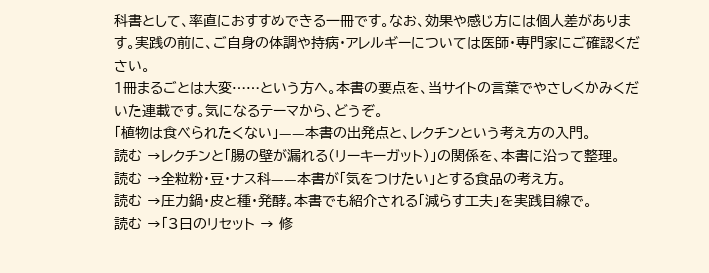科書として、率直におすすめできる一冊です。なお、効果や感じ方には個人差があります。実践の前に、ご自身の体調や持病・アレルギーについては医師・専門家にご確認ください。
1冊まるごとは大変……という方へ。本書の要点を、当サイトの言葉でやさしくかみくだいた連載です。気になるテーマから、どうぞ。
「植物は食べられたくない」——本書の出発点と、レクチンという考え方の入門。
読む →レクチンと「腸の壁が漏れる(リーキーガット)」の関係を、本書に沿って整理。
読む →全粒粉・豆・ナス科——本書が「気をつけたい」とする食品の考え方。
読む →圧力鍋・皮と種・発酵。本書でも紹介される「減らす工夫」を実践目線で。
読む →「3日のリセット → 修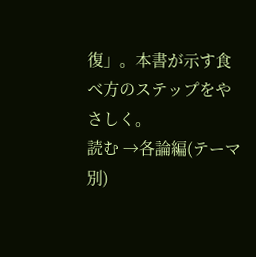復」。本書が示す食べ方のステップをやさしく。
読む →各論編(テーマ別)